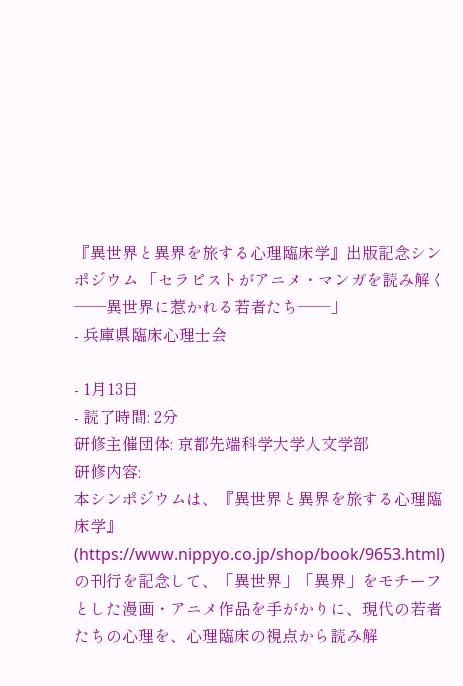『異世界と異界を旅する心理臨床学』出版記念シンポジウム 「セラピストがアニメ・マンガを読み解く――異世界に惹かれる若者たち――」
- 兵庫県臨床心理士会

- 1月13日
- 読了時間: 2分
研修主催団体: 京都先端科学大学人文学部
研修内容:
本シンポジウムは、『異世界と異界を旅する心理臨床学』(https://www.nippyo.co.jp/shop/book/9653.html)の刊行を記念して、「異世界」「異界」をモチーフとした漫画・アニメ作品を手がかりに、現代の若者たちの心理を、心理臨床の視点から読み解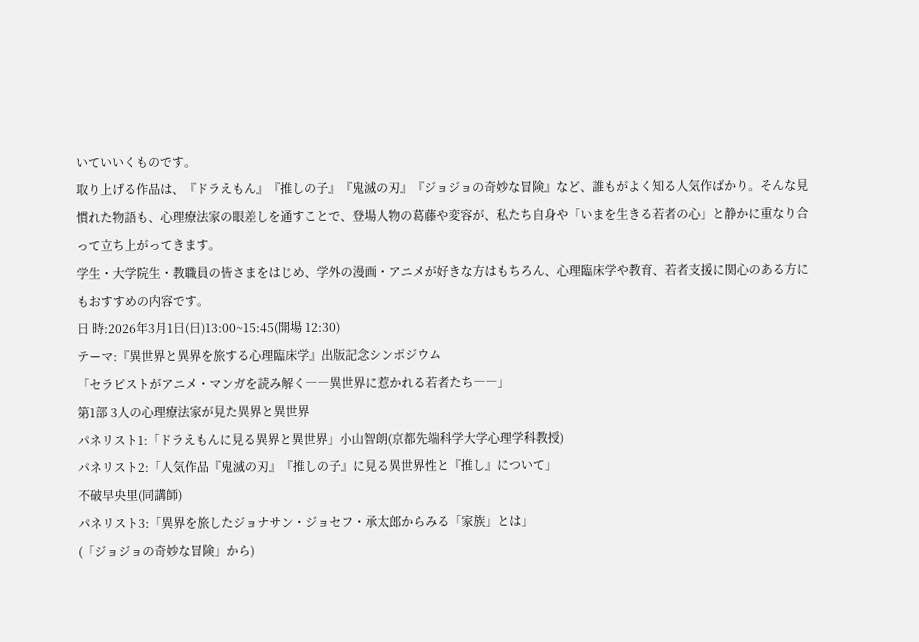いていいくものです。
取り上げる作品は、『ドラえもん』『推しの子』『鬼滅の刃』『ジョジョの奇妙な冒険』など、誰もがよく知る人気作ばかり。そんな見慣れた物語も、心理療法家の眼差しを通すことで、登場人物の葛藤や変容が、私たち自身や「いまを生きる若者の心」と静かに重なり合って立ち上がってきます。
学生・大学院生・教職員の皆さまをはじめ、学外の漫画・アニメが好きな方はもちろん、心理臨床学や教育、若者支援に関心のある方にもおすすめの内容です。
日 時:2026年3月1日(日)13:00~15:45(開場 12:30)
テーマ:『異世界と異界を旅する心理臨床学』出版記念シンポジウム
「セラピストがアニメ・マンガを読み解く――異世界に惹かれる若者たち――」
第1部 3人の心理療法家が見た異界と異世界
パネリスト1:「ドラえもんに見る異界と異世界」小山智朗(京都先端科学大学心理学科教授)
パネリスト2:「人気作品『鬼滅の刃』『推しの子』に見る異世界性と『推し』について」
不破早央里(同講師)
パネリスト3:「異界を旅したジョナサン・ジョセフ・承太郎からみる「家族」とは」
(「ジョジョの奇妙な冒険」から)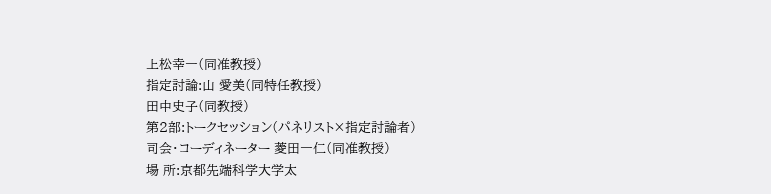上松幸一(同准教授)
指定討論:山 愛美(同特任教授)
田中史子(同教授)
第2部:トークセッション(パネリスト×指定討論者)
司会・コーディネーター 菱田一仁(同准教授)
場 所:京都先端科学大学太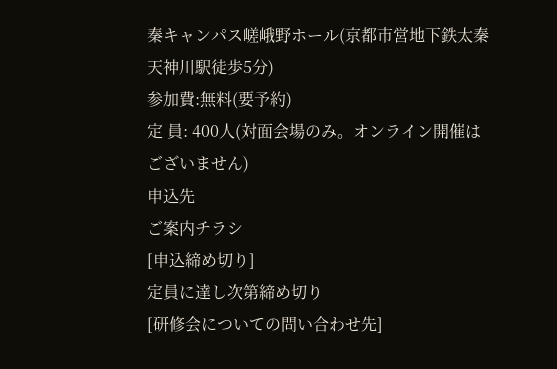秦キャンパス嵯峨野ホール(京都市営地下鉄太秦天神川駅徒歩5分)
参加費:無料(要予約)
定 員: 400人(対面会場のみ。オンライン開催はございません)
申込先
ご案内チラシ
[申込締め切り]
定員に達し次第締め切り
[研修会についての問い合わせ先]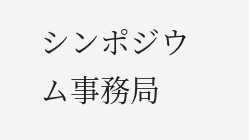シンポジウム事務局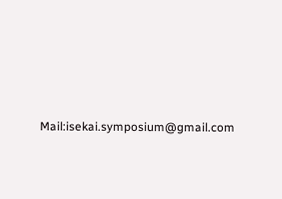Mail:isekai.symposium@gmail.com